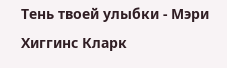Тень твоей улыбки - Мэри Хиггинс Кларк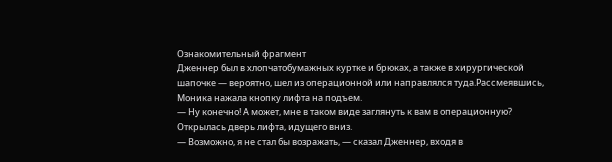Ознакомительный фрагмент
Дженнер был в хлопчатобумажных куртке и брюках, а также в хирургической шапочке — вероятно, шел из операционной или направлялся туда.Рассмеявшись, Моника нажала кнопку лифта на подъем.
— Ну конечно! А может, мне в таком виде заглянуть к вам в операционную?
Открылась дверь лифта, идущего вниз.
— Возможно, я не стал бы возражать, — сказал Дженнер, входя в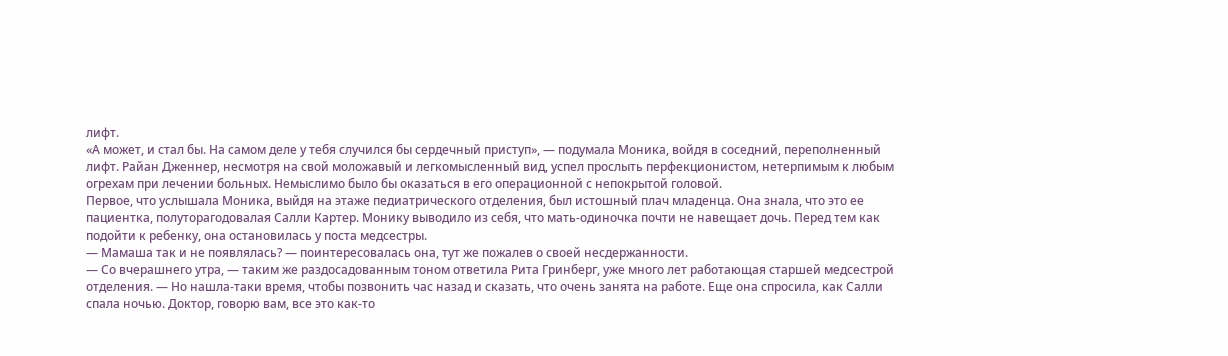лифт.
«А может, и стал бы. На самом деле у тебя случился бы сердечный приступ», — подумала Моника, войдя в соседний, переполненный лифт. Райан Дженнер, несмотря на свой моложавый и легкомысленный вид, успел прослыть перфекционистом, нетерпимым к любым огрехам при лечении больных. Немыслимо было бы оказаться в его операционной с непокрытой головой.
Первое, что услышала Моника, выйдя на этаже педиатрического отделения, был истошный плач младенца. Она знала, что это ее пациентка, полуторагодовалая Салли Картер. Монику выводило из себя, что мать-одиночка почти не навещает дочь. Перед тем как подойти к ребенку, она остановилась у поста медсестры.
— Мамаша так и не появлялась? — поинтересовалась она, тут же пожалев о своей несдержанности.
— Со вчерашнего утра, — таким же раздосадованным тоном ответила Рита Гринберг, уже много лет работающая старшей медсестрой отделения. — Но нашла-таки время, чтобы позвонить час назад и сказать, что очень занята на работе. Еще она спросила, как Салли спала ночью. Доктор, говорю вам, все это как-то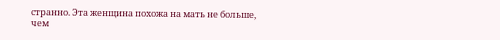странно. Эта женщина похожа на мать не больше, чем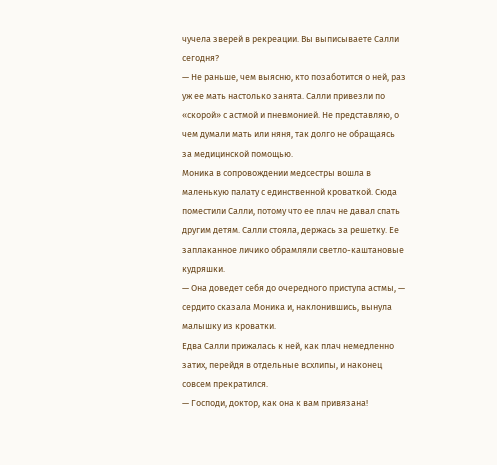чучела зверей в рекреации. Вы выписываете Салли сегодня?
— Не раньше, чем выясню, кто позаботится о ней, раз уж ее мать настолько занята. Салли привезли по «скорой» с астмой и пневмонией. Не представляю, о чем думали мать или няня, так долго не обращаясь за медицинской помощью.
Моника в сопровождении медсестры вошла в маленькую палату с единственной кроваткой. Сюда поместили Салли, потому что ее плач не давал спать другим детям. Салли стояла, держась за решетку. Ее заплаканное личико обрамляли светло-каштановые кудряшки.
— Она доведет себя до очередного приступа астмы, — сердито сказала Моника и, наклонившись, вынула малышку из кроватки.
Едва Салли прижалась к ней, как плач немедленно затих, перейдя в отдельные всхлипы, и наконец совсем прекратился.
— Господи, доктор, как она к вам привязана!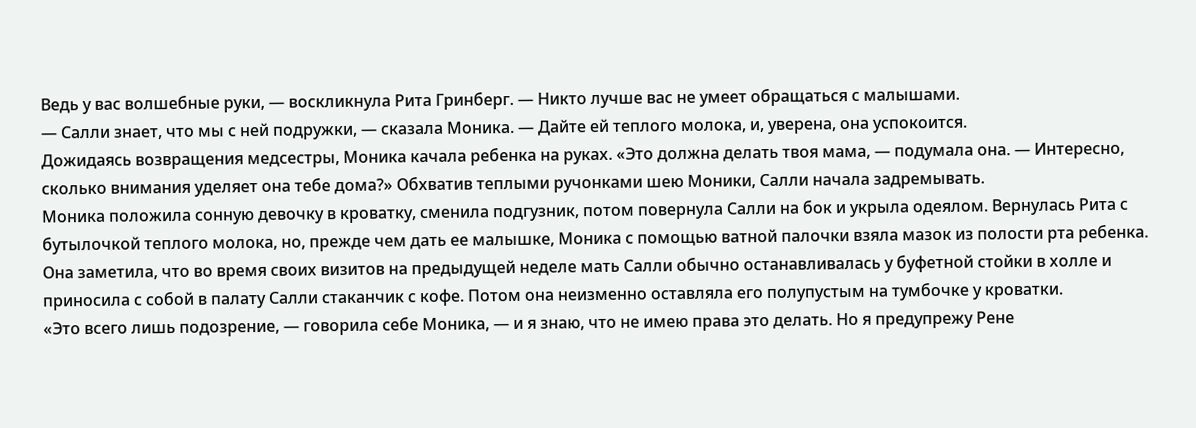Ведь у вас волшебные руки, — воскликнула Рита Гринберг. — Никто лучше вас не умеет обращаться с малышами.
— Салли знает, что мы с ней подружки, — сказала Моника. — Дайте ей теплого молока, и, уверена, она успокоится.
Дожидаясь возвращения медсестры, Моника качала ребенка на руках. «Это должна делать твоя мама, — подумала она. — Интересно, сколько внимания уделяет она тебе дома?» Обхватив теплыми ручонками шею Моники, Салли начала задремывать.
Моника положила сонную девочку в кроватку, сменила подгузник, потом повернула Салли на бок и укрыла одеялом. Вернулась Рита с бутылочкой теплого молока, но, прежде чем дать ее малышке, Моника с помощью ватной палочки взяла мазок из полости рта ребенка.
Она заметила, что во время своих визитов на предыдущей неделе мать Салли обычно останавливалась у буфетной стойки в холле и приносила с собой в палату Салли стаканчик с кофе. Потом она неизменно оставляла его полупустым на тумбочке у кроватки.
«Это всего лишь подозрение, — говорила себе Моника, — и я знаю, что не имею права это делать. Но я предупрежу Рене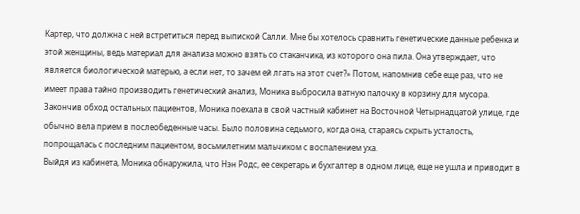Картер, что должна с ней встретиться перед выпиской Салли. Мне бы хотелось сравнить генетические данные ребенка и этой женщины, ведь материал для анализа можно взять со стаканчика, из которого она пила. Она утверждает, что является биологической матерью, а если нет, то зачем ей лгать на этот счет?» Потом, напомнив себе еще раз, что не имеет права тайно производить генетический анализ, Моника выбросила ватную палочку в корзину для мусора.
Закончив обход остальных пациентов, Моника поехала в свой частный кабинет на Восточной Четырнадцатой улице, где обычно вела прием в послеобеденные часы. Было половина седьмого, когда она, стараясь скрыть усталость, попрощалась с последним пациентом, восьмилетним мальчиком с воспалением уха.
Выйдя из кабинета, Моника обнаружила, что Нэн Родс, ее секретарь и бухгалтер в одном лице, еще не ушла и приводит в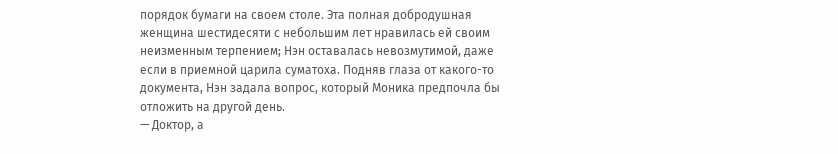порядок бумаги на своем столе. Эта полная добродушная женщина шестидесяти с небольшим лет нравилась ей своим неизменным терпением; Нэн оставалась невозмутимой, даже если в приемной царила суматоха. Подняв глаза от какого-то документа, Нэн задала вопрос, который Моника предпочла бы отложить на другой день.
— Доктор, а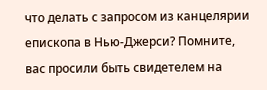что делать с запросом из канцелярии епископа в Нью-Джерси? Помните, вас просили быть свидетелем на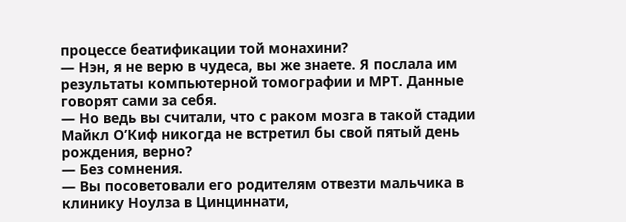процессе беатификации той монахини?
— Нэн, я не верю в чудеса, вы же знаете. Я послала им результаты компьютерной томографии и МРТ. Данные говорят сами за себя.
— Но ведь вы считали, что с раком мозга в такой стадии Майкл О’Киф никогда не встретил бы свой пятый день рождения, верно?
— Без сомнения.
— Вы посоветовали его родителям отвезти мальчика в клинику Ноулза в Цинциннати,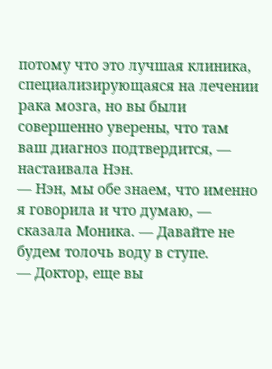потому что это лучшая клиника, специализирующаяся на лечении рака мозга, но вы были совершенно уверены, что там ваш диагноз подтвердится, — настаивала Нэн.
— Нэн, мы обе знаем, что именно я говорила и что думаю, — сказала Моника. — Давайте не будем толочь воду в ступе.
— Доктор, еще вы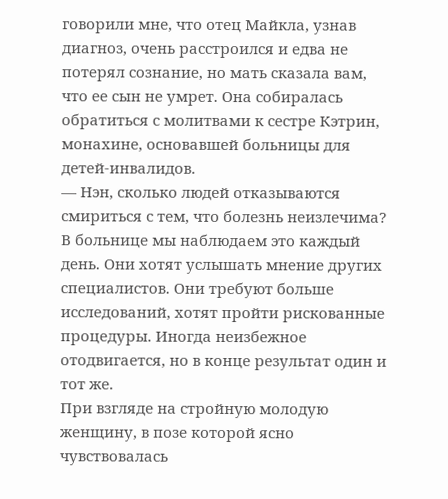говорили мне, что отец Майкла, узнав диагноз, очень расстроился и едва не потерял сознание, но мать сказала вам, что ее сын не умрет. Она собиралась обратиться с молитвами к сестре Кэтрин, монахине, основавшей больницы для детей-инвалидов.
— Нэн, сколько людей отказываются смириться с тем, что болезнь неизлечима? В больнице мы наблюдаем это каждый день. Они хотят услышать мнение других специалистов. Они требуют больше исследований, хотят пройти рискованные процедуры. Иногда неизбежное отодвигается, но в конце результат один и тот же.
При взгляде на стройную молодую женщину, в позе которой ясно чувствовалась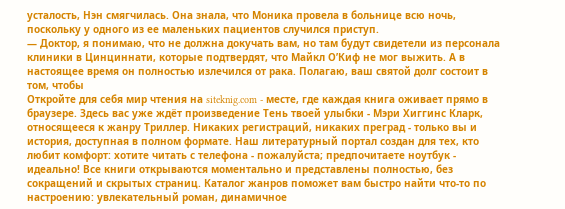усталость, Нэн смягчилась. Она знала, что Моника провела в больнице всю ночь, поскольку у одного из ее маленьких пациентов случился приступ.
— Доктор, я понимаю, что не должна докучать вам, но там будут свидетели из персонала клиники в Цинциннати, которые подтвердят, что Майкл О’Киф не мог выжить. А в настоящее время он полностью излечился от рака. Полагаю, ваш святой долг состоит в том, чтобы
Откройте для себя мир чтения на siteknig.com - месте, где каждая книга оживает прямо в браузере. Здесь вас уже ждёт произведение Тень твоей улыбки - Мэри Хиггинс Кларк, относящееся к жанру Триллер. Никаких регистраций, никаких преград - только вы и история, доступная в полном формате. Наш литературный портал создан для тех, кто любит комфорт: хотите читать с телефона - пожалуйста; предпочитаете ноутбук - идеально! Все книги открываются моментально и представлены полностью, без сокращений и скрытых страниц. Каталог жанров поможет вам быстро найти что-то по настроению: увлекательный роман, динамичное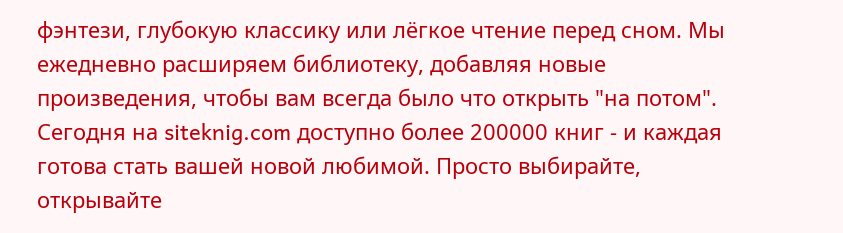фэнтези, глубокую классику или лёгкое чтение перед сном. Мы ежедневно расширяем библиотеку, добавляя новые произведения, чтобы вам всегда было что открыть "на потом". Сегодня на siteknig.com доступно более 200000 книг - и каждая готова стать вашей новой любимой. Просто выбирайте, открывайте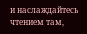и наслаждайтесь чтением там,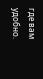где вам удобно.